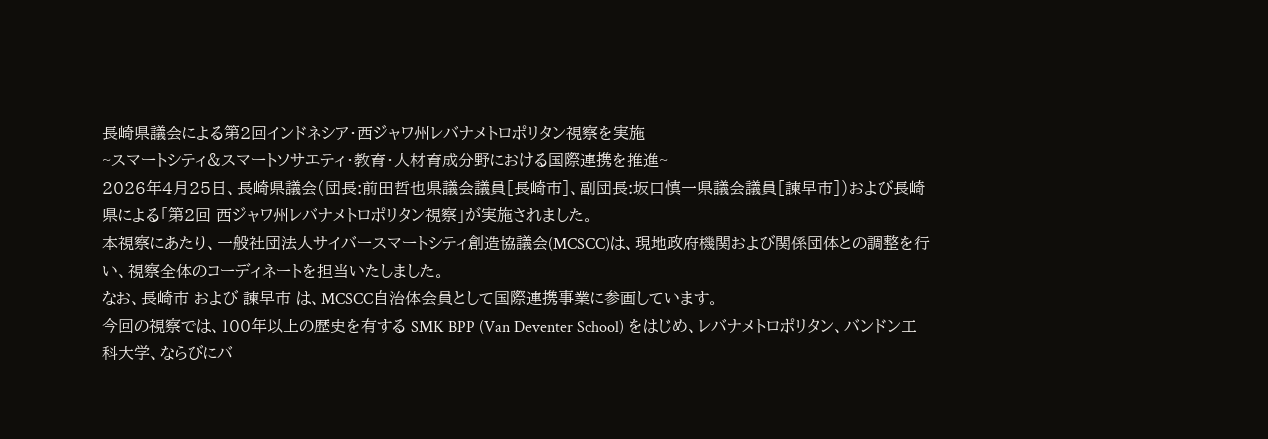長崎県議会による第2回インドネシア・西ジャワ州レバナメトロポリタン視察を実施
~スマートシティ&スマートソサエティ・教育・人材育成分野における国際連携を推進~
2026年4月25日、長崎県議会(団長:前田哲也県議会議員[長崎市]、副団長:坂口慎一県議会議員[諫早市])および長崎県による「第2回 西ジャワ州レバナメトロポリタン視察」が実施されました。
本視察にあたり、一般社団法人サイバースマートシティ創造協議会(MCSCC)は、現地政府機関および関係団体との調整を行い、視察全体のコーディネートを担当いたしました。
なお、長崎市 および 諫早市 は、MCSCC自治体会員として国際連携事業に参画しています。
今回の視察では、100年以上の歴史を有する SMK BPP (Van Deventer School) をはじめ、レバナメトロポリタン、バンドン工科大学、ならびにバ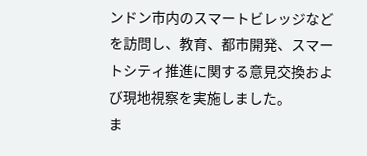ンドン市内のスマートビレッジなどを訪問し、教育、都市開発、スマートシティ推進に関する意見交換および現地視察を実施しました。
ま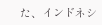た、インドネシ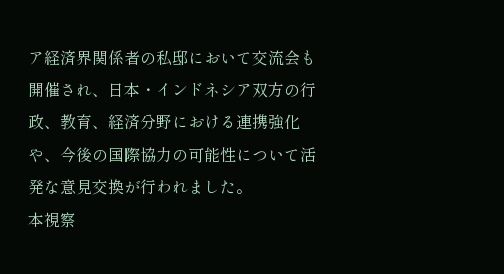ア経済界関係者の私邸において交流会も開催され、日本・インドネシア双方の行政、教育、経済分野における連携強化や、今後の国際協力の可能性について活発な意見交換が行われました。
本視察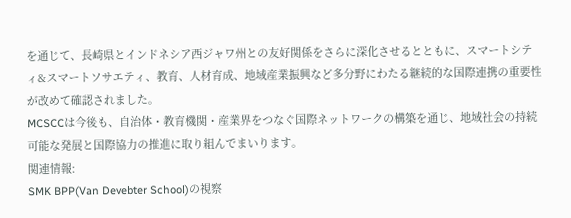を通じて、長崎県とインドネシア西ジャワ州との友好関係をさらに深化させるとともに、スマートシティ&スマートソサエティ、教育、人材育成、地域産業振興など多分野にわたる継続的な国際連携の重要性が改めて確認されました。
MCSCCは今後も、自治体・教育機関・産業界をつなぐ国際ネットワークの構築を通じ、地域社会の持続可能な発展と国際協力の推進に取り組んでまいります。
関連情報:
SMK BPP(Van Devebter School)の視察